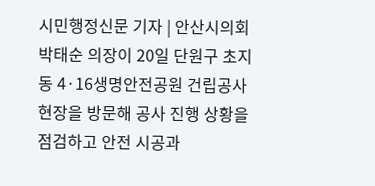시민행정신문 기자 | 안산시의회 박태순 의장이 20일 단원구 초지동 4·16생명안전공원 건립공사 현장을 방문해 공사 진행 상황을 점검하고 안전 시공과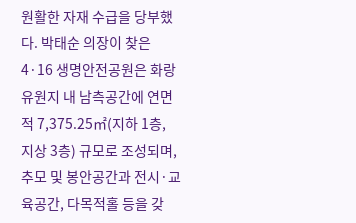원활한 자재 수급을 당부했다. 박태순 의장이 찾은 4·16 생명안전공원은 화랑유원지 내 남측공간에 연면적 7,375.25㎡(지하 1층, 지상 3층) 규모로 조성되며, 추모 및 봉안공간과 전시·교육공간, 다목적홀 등을 갖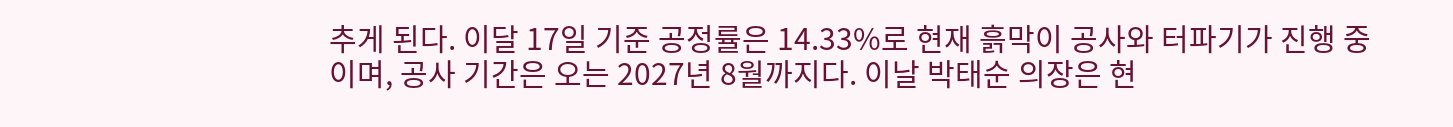추게 된다. 이달 17일 기준 공정률은 14.33%로 현재 흙막이 공사와 터파기가 진행 중이며, 공사 기간은 오는 2027년 8월까지다. 이날 박태순 의장은 현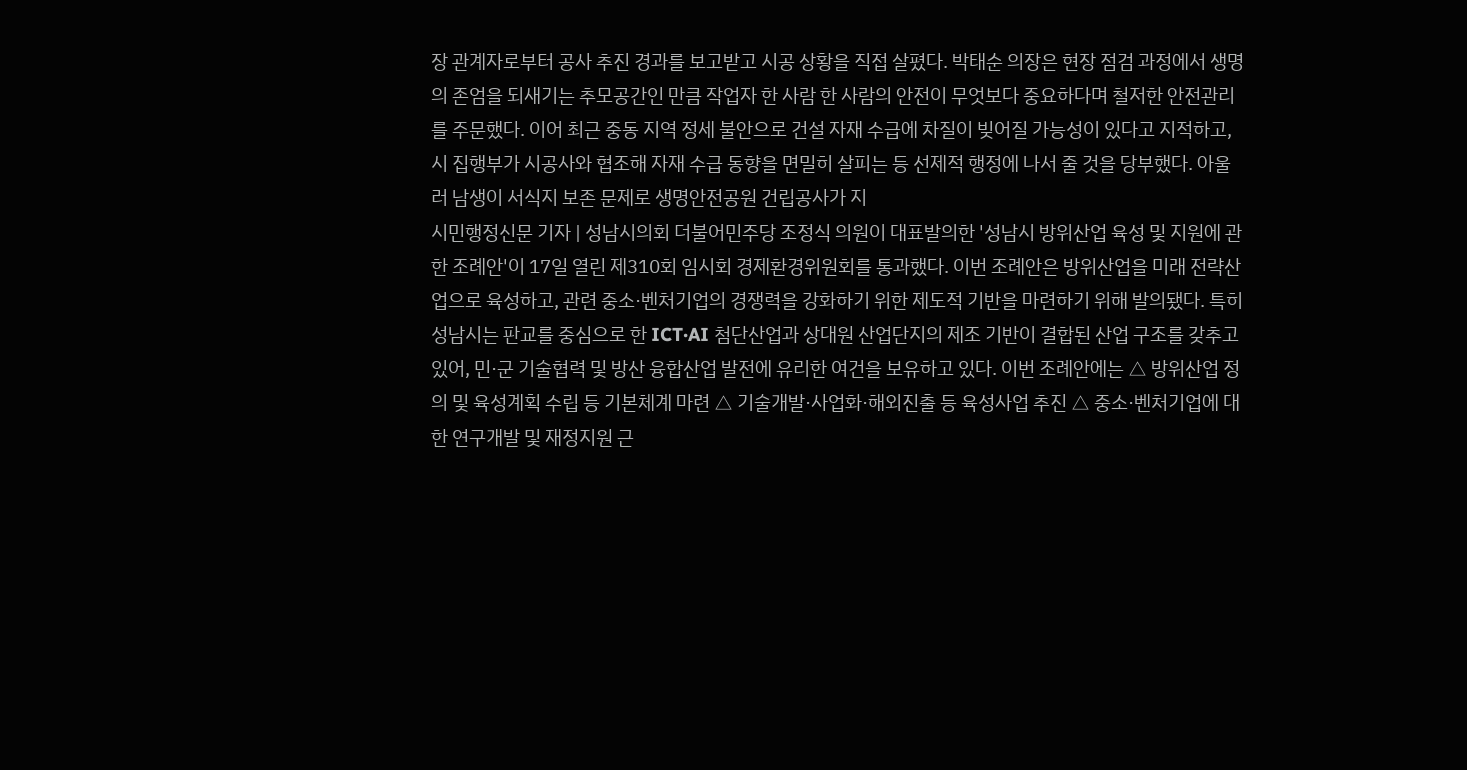장 관계자로부터 공사 추진 경과를 보고받고 시공 상황을 직접 살폈다. 박태순 의장은 현장 점검 과정에서 생명의 존엄을 되새기는 추모공간인 만큼 작업자 한 사람 한 사람의 안전이 무엇보다 중요하다며 철저한 안전관리를 주문했다. 이어 최근 중동 지역 정세 불안으로 건설 자재 수급에 차질이 빚어질 가능성이 있다고 지적하고, 시 집행부가 시공사와 협조해 자재 수급 동향을 면밀히 살피는 등 선제적 행정에 나서 줄 것을 당부했다. 아울러 남생이 서식지 보존 문제로 생명안전공원 건립공사가 지
시민행정신문 기자 | 성남시의회 더불어민주당 조정식 의원이 대표발의한 '성남시 방위산업 육성 및 지원에 관한 조례안'이 17일 열린 제310회 임시회 경제환경위원회를 통과했다. 이번 조례안은 방위산업을 미래 전략산업으로 육성하고, 관련 중소·벤처기업의 경쟁력을 강화하기 위한 제도적 기반을 마련하기 위해 발의됐다. 특히 성남시는 판교를 중심으로 한 ICT·AI 첨단산업과 상대원 산업단지의 제조 기반이 결합된 산업 구조를 갖추고 있어, 민·군 기술협력 및 방산 융합산업 발전에 유리한 여건을 보유하고 있다. 이번 조례안에는 △ 방위산업 정의 및 육성계획 수립 등 기본체계 마련 △ 기술개발·사업화·해외진출 등 육성사업 추진 △ 중소·벤처기업에 대한 연구개발 및 재정지원 근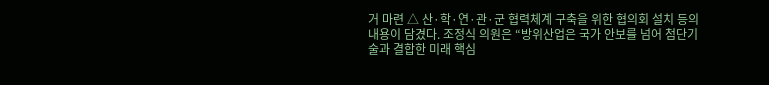거 마련 △ 산·학·연·관·군 협력체계 구축을 위한 협의회 설치 등의 내용이 담겼다. 조정식 의원은 “방위산업은 국가 안보를 넘어 첨단기술과 결합한 미래 핵심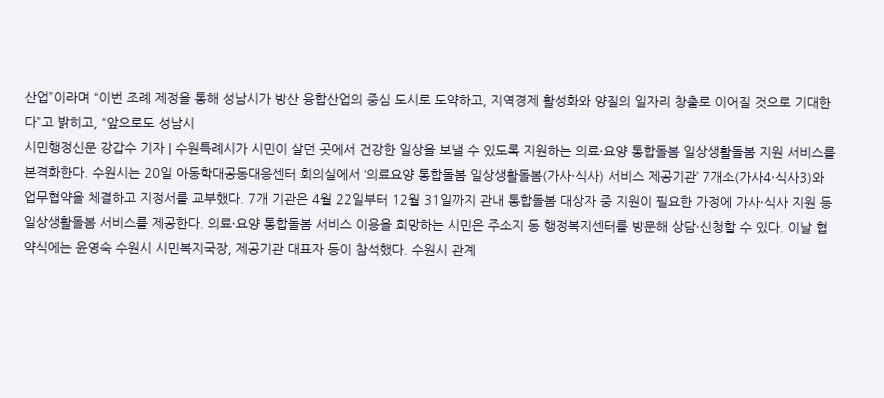산업”이라며 “이번 조례 제정을 통해 성남시가 방산 융합산업의 중심 도시로 도약하고, 지역경제 활성화와 양질의 일자리 창출로 이어질 것으로 기대한다”고 밝히고, “앞으로도 성남시
시민행정신문 강갑수 기자 | 수원특례시가 시민이 살던 곳에서 건강한 일상을 보낼 수 있도록 지원하는 의료·요양 통합돌봄 일상생활돌봄 지원 서비스를 본격화한다. 수원시는 20일 아동학대공동대응센터 회의실에서 ‘의료요양 통합돌봄 일상생활돌봄(가사·식사) 서비스 제공기관’ 7개소(가사4·식사3)와 업무협약을 체결하고 지정서를 교부했다. 7개 기관은 4월 22일부터 12월 31일까지 관내 통합돌봄 대상자 중 지원이 필요한 가정에 가사·식사 지원 등 일상생활돌봄 서비스를 제공한다. 의료·요양 통합돌봄 서비스 이용을 희망하는 시민은 주소지 동 행정복지센터를 방문해 상담·신청할 수 있다. 이날 협약식에는 윤영숙 수원시 시민복지국장, 제공기관 대표자 등이 참석했다. 수원시 관계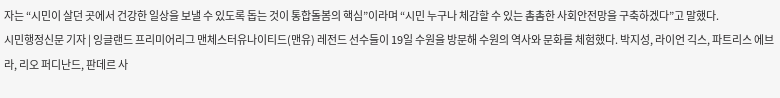자는 “시민이 살던 곳에서 건강한 일상을 보낼 수 있도록 돕는 것이 통합돌봄의 핵심”이라며 “시민 누구나 체감할 수 있는 촘촘한 사회안전망을 구축하겠다”고 말했다.
시민행정신문 기자 | 잉글랜드 프리미어리그 맨체스터유나이티드(맨유) 레전드 선수들이 19일 수원을 방문해 수원의 역사와 문화를 체험했다. 박지성, 라이언 긱스, 파트리스 에브라, 리오 퍼디난드, 판데르 사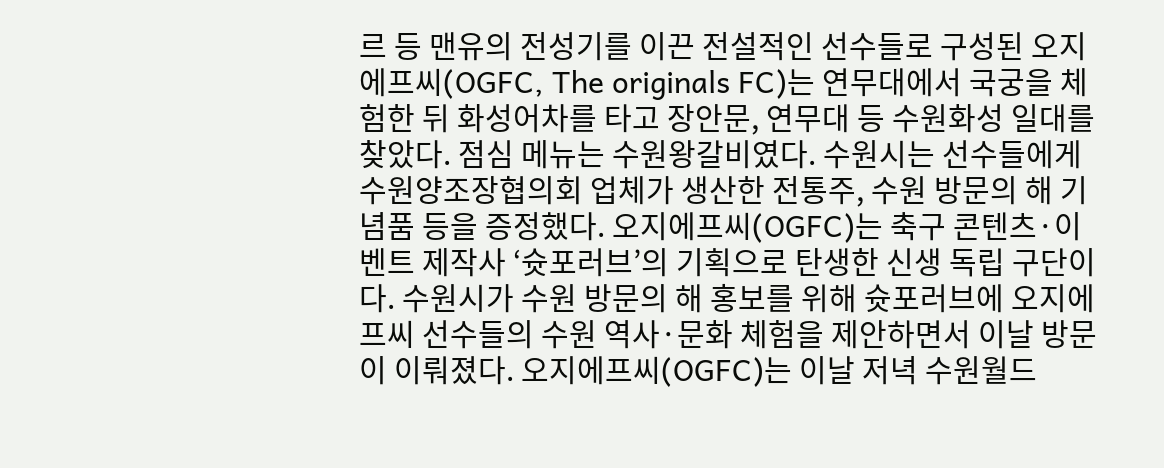르 등 맨유의 전성기를 이끈 전설적인 선수들로 구성된 오지에프씨(OGFC, The originals FC)는 연무대에서 국궁을 체험한 뒤 화성어차를 타고 장안문, 연무대 등 수원화성 일대를 찾았다. 점심 메뉴는 수원왕갈비였다. 수원시는 선수들에게 수원양조장협의회 업체가 생산한 전통주, 수원 방문의 해 기념품 등을 증정했다. 오지에프씨(OGFC)는 축구 콘텐츠·이벤트 제작사 ‘슛포러브’의 기획으로 탄생한 신생 독립 구단이다. 수원시가 수원 방문의 해 홍보를 위해 슛포러브에 오지에프씨 선수들의 수원 역사·문화 체험을 제안하면서 이날 방문이 이뤄졌다. 오지에프씨(OGFC)는 이날 저녁 수원월드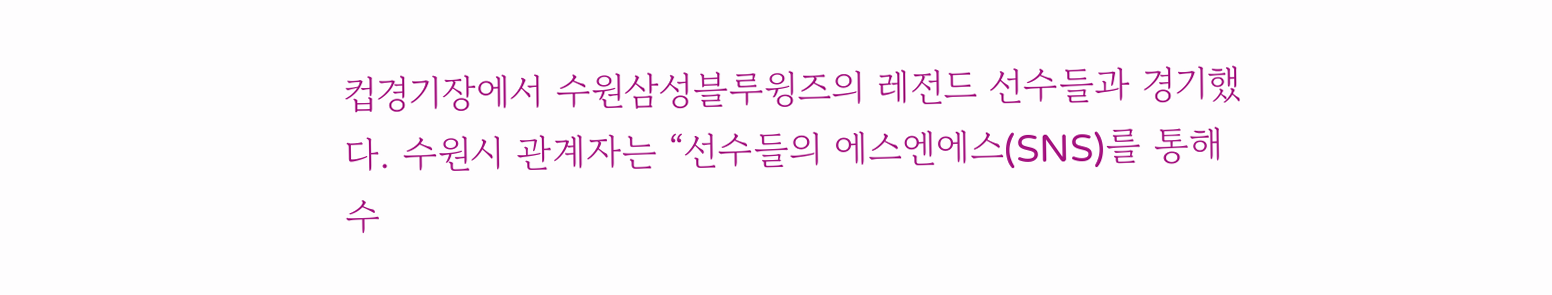컵경기장에서 수원삼성블루윙즈의 레전드 선수들과 경기했다. 수원시 관계자는 “선수들의 에스엔에스(SNS)를 통해 수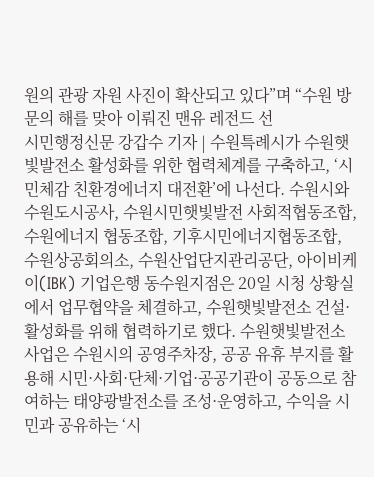원의 관광 자원 사진이 확산되고 있다”며 “수원 방문의 해를 맞아 이뤄진 맨유 레전드 선
시민행정신문 강갑수 기자 | 수원특례시가 수원햇빛발전소 활성화를 위한 협력체계를 구축하고, ‘시민체감 친환경에너지 대전환’에 나선다. 수원시와 수원도시공사, 수원시민햇빛발전 사회적협동조합, 수원에너지 협동조합, 기후시민에너지협동조합, 수원상공회의소, 수원산업단지관리공단, 아이비케이(IBK) 기업은행 동수원지점은 20일 시청 상황실에서 업무협약을 체결하고, 수원햇빛발전소 건설·활성화를 위해 협력하기로 했다. 수원햇빛발전소 사업은 수원시의 공영주차장, 공공 유휴 부지를 활용해 시민·사회·단체·기업·공공기관이 공동으로 참여하는 태양광발전소를 조성·운영하고, 수익을 시민과 공유하는 ‘시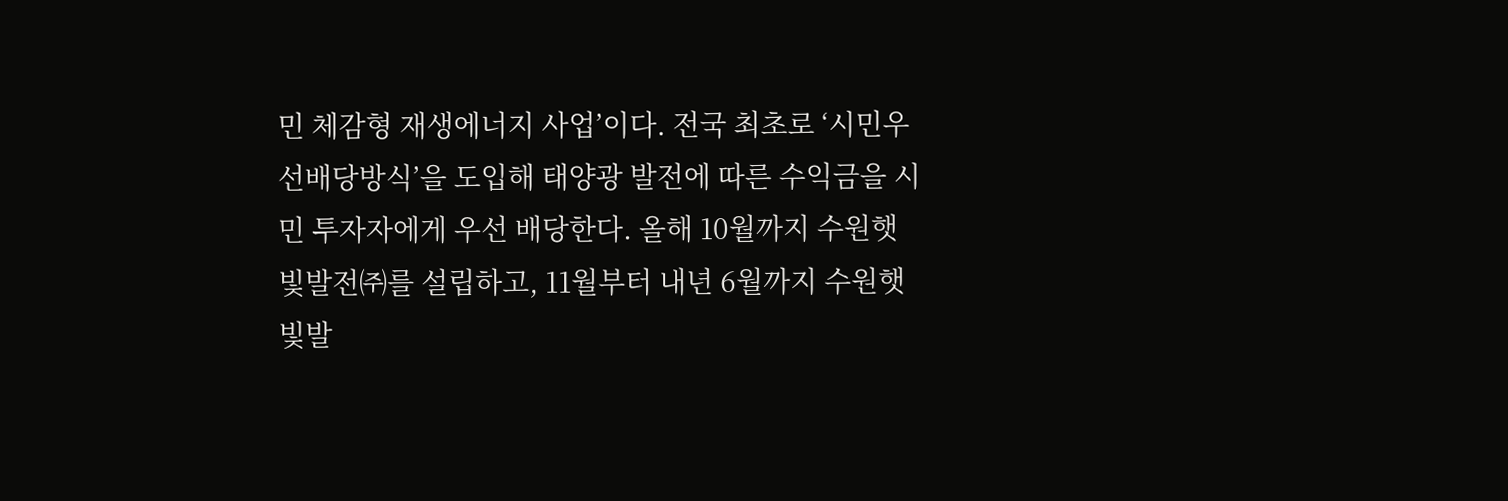민 체감형 재생에너지 사업’이다. 전국 최초로 ‘시민우선배당방식’을 도입해 태양광 발전에 따른 수익금을 시민 투자자에게 우선 배당한다. 올해 10월까지 수원햇빛발전㈜를 설립하고, 11월부터 내년 6월까지 수원햇빛발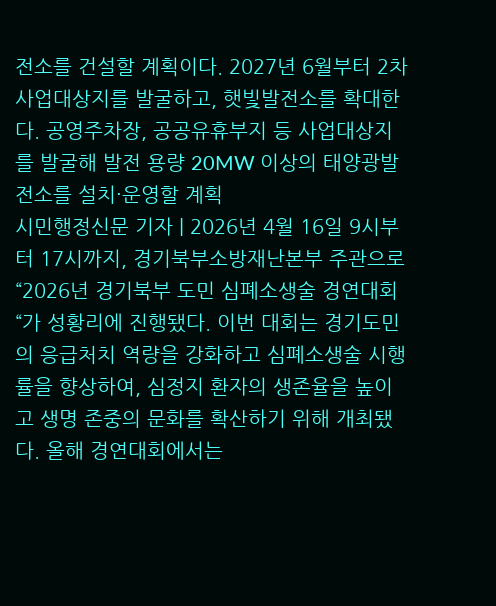전소를 건설할 계획이다. 2027년 6월부터 2차 사업대상지를 발굴하고, 햇빛발전소를 확대한다. 공영주차장, 공공유휴부지 등 사업대상지를 발굴해 발전 용량 20MW 이상의 태양광발전소를 설치·운영할 계획
시민행정신문 기자 | 2026년 4월 16일 9시부터 17시까지, 경기북부소방재난본부 주관으로 “2026년 경기북부 도민 심폐소생술 경연대회“가 성황리에 진행됐다. 이번 대회는 경기도민의 응급처치 역량을 강화하고 심폐소생술 시행률을 향상하여, 심정지 환자의 생존율을 높이고 생명 존중의 문화를 확산하기 위해 개최됐다. 올해 경연대회에서는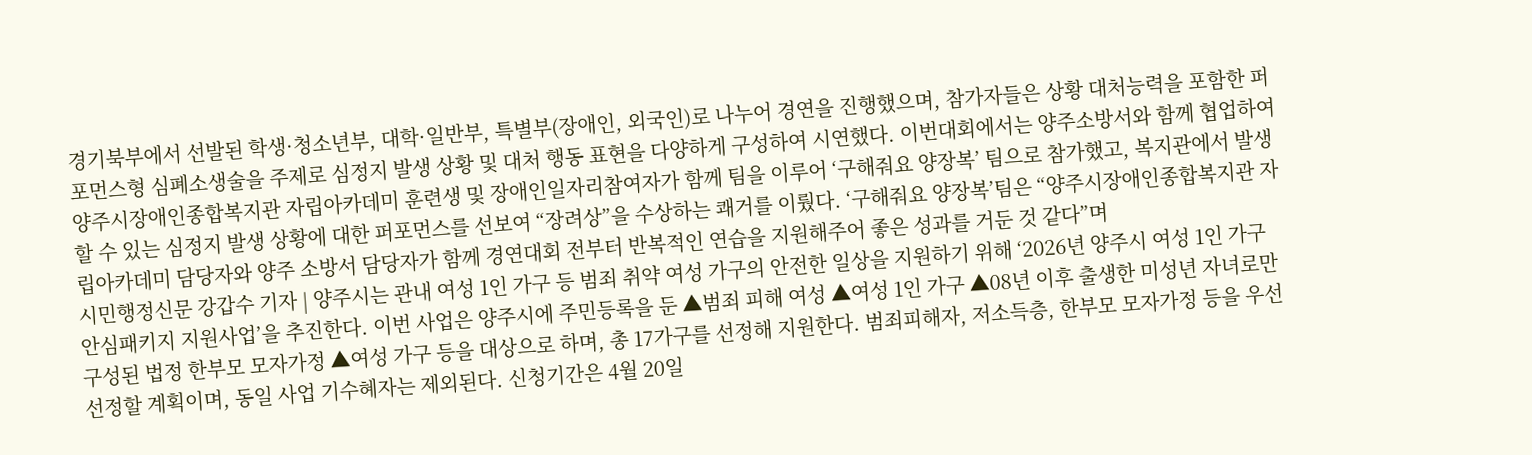경기북부에서 선발된 학생·청소년부, 대학·일반부, 특별부(장애인, 외국인)로 나누어 경연을 진행했으며, 참가자들은 상황 대처능력을 포함한 퍼포먼스형 심폐소생술을 주제로 심정지 발생 상황 및 대처 행동 표현을 다양하게 구성하여 시연했다. 이번대회에서는 양주소방서와 함께 협업하여 양주시장애인종합복지관 자립아카데미 훈련생 및 장애인일자리참여자가 함께 팀을 이루어 ‘구해줘요 양장복’ 팀으로 참가했고, 복지관에서 발생할 수 있는 심정지 발생 상황에 대한 퍼포먼스를 선보여 “장려상”을 수상하는 쾌거를 이뤘다. ‘구해줘요 양장복’팀은 “양주시장애인종합복지관 자립아카데미 담당자와 양주 소방서 담당자가 함께 경연대회 전부터 반복적인 연습을 지원해주어 좋은 성과를 거둔 것 같다”며
시민행정신문 강갑수 기자 | 양주시는 관내 여성 1인 가구 등 범죄 취약 여성 가구의 안전한 일상을 지원하기 위해 ‘2026년 양주시 여성 1인 가구 안심패키지 지원사업’을 추진한다. 이번 사업은 양주시에 주민등록을 둔 ▲범죄 피해 여성 ▲여성 1인 가구 ▲08년 이후 출생한 미성년 자녀로만 구성된 법정 한부모 모자가정 ▲여성 가구 등을 대상으로 하며, 총 17가구를 선정해 지원한다. 범죄피해자, 저소득층, 한부모 모자가정 등을 우선 선정할 계획이며, 동일 사업 기수혜자는 제외된다. 신청기간은 4월 20일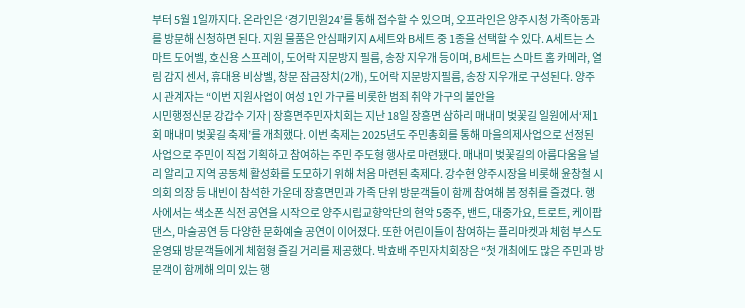부터 5월 1일까지다. 온라인은 ‘경기민원24’를 통해 접수할 수 있으며, 오프라인은 양주시청 가족아동과를 방문해 신청하면 된다. 지원 물품은 안심패키지 A세트와 B세트 중 1종을 선택할 수 있다. A세트는 스마트 도어벨, 호신용 스프레이, 도어락 지문방지 필름, 송장 지우개 등이며, B세트는 스마트 홈 카메라, 열림 감지 센서, 휴대용 비상벨, 창문 잠금장치(2개), 도어락 지문방지필름, 송장 지우개로 구성된다. 양주시 관계자는 “이번 지원사업이 여성 1인 가구를 비롯한 범죄 취약 가구의 불안을
시민행정신문 강갑수 기자 | 장흥면주민자치회는 지난 18일 장흥면 삼하리 매내미 벚꽃길 일원에서‘제1회 매내미 벚꽃길 축제’를 개최했다. 이번 축제는 2025년도 주민총회를 통해 마을의제사업으로 선정된 사업으로 주민이 직접 기획하고 참여하는 주민 주도형 행사로 마련됐다. 매내미 벚꽃길의 아름다움을 널리 알리고 지역 공동체 활성화를 도모하기 위해 처음 마련된 축제다. 강수현 양주시장을 비롯해 윤창철 시의회 의장 등 내빈이 참석한 가운데 장흥면민과 가족 단위 방문객들이 함께 참여해 봄 정취를 즐겼다. 행사에서는 색소폰 식전 공연을 시작으로 양주시립교향악단의 현악 5중주, 밴드, 대중가요, 트로트, 케이팝 댄스, 마술공연 등 다양한 문화예술 공연이 이어졌다. 또한 어린이들이 참여하는 플리마켓과 체험 부스도 운영돼 방문객들에게 체험형 즐길 거리를 제공했다. 박효배 주민자치회장은 “첫 개최에도 많은 주민과 방문객이 함께해 의미 있는 행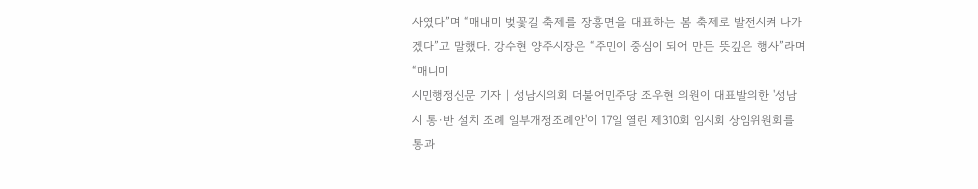사였다”며 “매내미 벚꽃길 축제를 장흥면을 대표하는 봄 축제로 발전시켜 나가겠다”고 말했다. 강수현 양주시장은 “주민이 중심이 되어 만든 뜻깊은 행사”라며 “매니미
시민행정신문 기자 | 성남시의회 더불어민주당 조우현 의원이 대표발의한 '성남시 통·반 설치 조례 일부개정조례안'이 17일 열린 제310회 임시회 상임위원회를 통과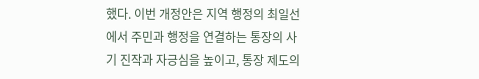했다. 이번 개정안은 지역 행정의 최일선에서 주민과 행정을 연결하는 통장의 사기 진작과 자긍심을 높이고, 통장 제도의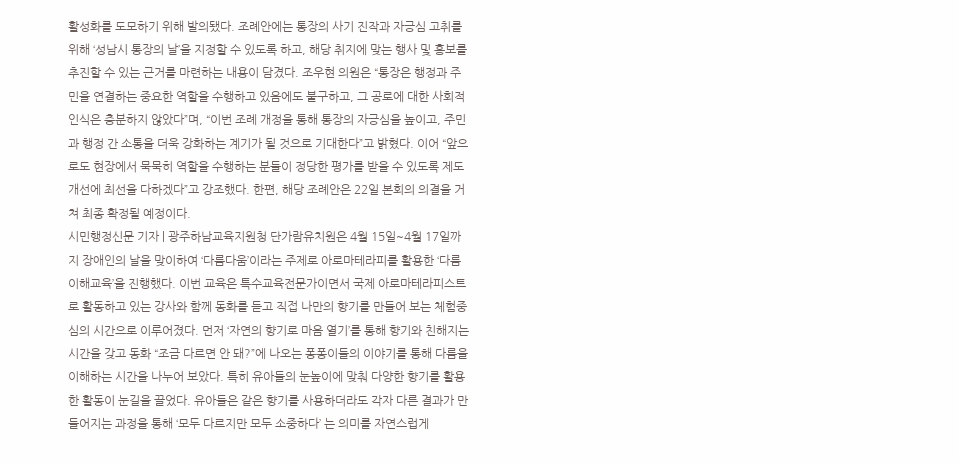활성화를 도모하기 위해 발의됐다. 조례안에는 통장의 사기 진작과 자긍심 고취를 위해 ‘성남시 통장의 날’을 지정할 수 있도록 하고, 해당 취지에 맞는 행사 및 홍보를 추진할 수 있는 근거를 마련하는 내용이 담겼다. 조우현 의원은 “통장은 행정과 주민을 연결하는 중요한 역할을 수행하고 있음에도 불구하고, 그 공로에 대한 사회적 인식은 충분하지 않았다”며, “이번 조례 개정을 통해 통장의 자긍심을 높이고, 주민과 행정 간 소통을 더욱 강화하는 계기가 될 것으로 기대한다”고 밝혔다. 이어 “앞으로도 현장에서 묵묵히 역할을 수행하는 분들이 정당한 평가를 받을 수 있도록 제도 개선에 최선을 다하겠다”고 강조했다. 한편, 해당 조례안은 22일 본회의 의결을 거쳐 최종 확정될 예정이다.
시민행정신문 기자 | 광주하남교육지원청 단가람유치원은 4월 15일~4월 17일까지 장애인의 날을 맞이하여 ‘다름다움’이라는 주제로 아로마테라피를 활용한 ‘다름이해교육’을 진행했다. 이번 교육은 특수교육전문가이면서 국제 아로마테라피스트로 활동하고 있는 강사와 함께 동화를 듣고 직접 나만의 향기를 만들어 보는 체험중심의 시간으로 이루어졌다. 먼저 ‘자연의 향기로 마음 열기’를 통해 향기와 친해지는 시간을 갖고 동화 “조금 다르면 안 돼?”에 나오는 퐁퐁이들의 이야기를 통해 다름을 이해하는 시간을 나누어 보았다. 특히 유아들의 눈높이에 맞춰 다양한 향기를 활용한 활동이 눈길을 끌었다. 유아들은 같은 향기를 사용하더라도 각자 다른 결과가 만들어지는 과정을 통해 ‘모두 다르지만 모두 소중하다’ 는 의미를 자연스럽게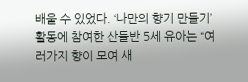배울 수 있었다. ‘나만의 향기 만들기’ 활동에 참여한 산들반 5세 유아는 “여러가지 향이 모여 새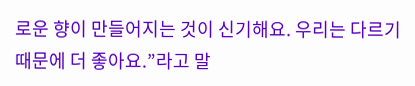로운 향이 만들어지는 것이 신기해요. 우리는 다르기 때문에 더 좋아요.”라고 말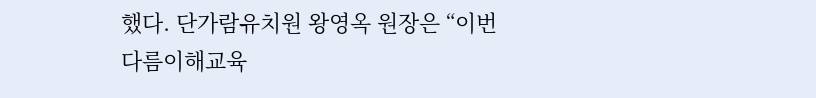했다. 단가람유치원 왕영옥 원장은 “이번 다름이해교육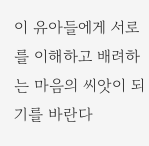이 유아들에게 서로를 이해하고 배려하는 마음의 씨앗이 되기를 바란다